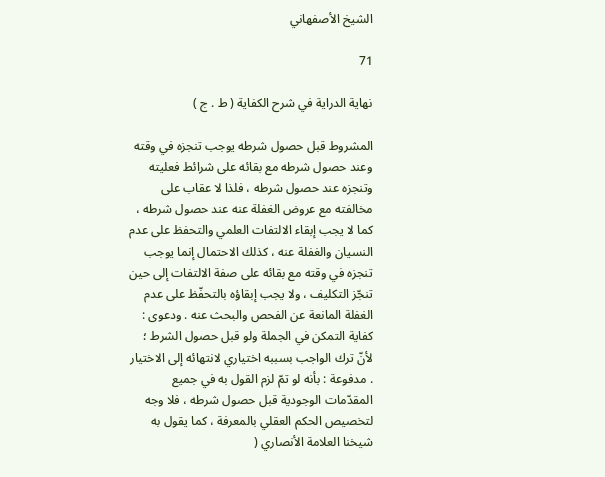الشيخ الأصفهاني

71

نهاية الدراية في شرح الكفاية ( ط . ج )

المشروط قبل حصول شرطه يوجب تنجزه في وقته وعند حصول شرطه مع بقائه على شرائط فعليته وتنجزه عند حصول شرطه ، فلذا لا عقاب على مخالفته مع عروض الغفلة عنه عند حصول شرطه ، كما لا يجب إبقاء الالتفات العلمي والتحفظ على عدم النسيان والغفلة عنه ، كذلك الاحتمال إنما يوجب تنجزه في وقته مع بقائه على صفة الالتفات إلى حين تنجّز التكليف ، ولا يجب إبقاؤه بالتحفّظ على عدم الغفلة المانعة عن الفحص والبحث عنه . ودعوى : كفاية التمكن في الجملة ولو قبل حصول الشرط ؛ لأنّ ترك الواجب بسببه اختياري لانتهائه إلى الاختيار . مدفوعة : بأنه لو تمّ لزم القول به في جميع المقدّمات الوجودية قبل حصول شرطه ، فلا وجه لتخصيص الحكم العقلي بالمعرفة ، كما يقول به شيخنا العلامة الأنصاري (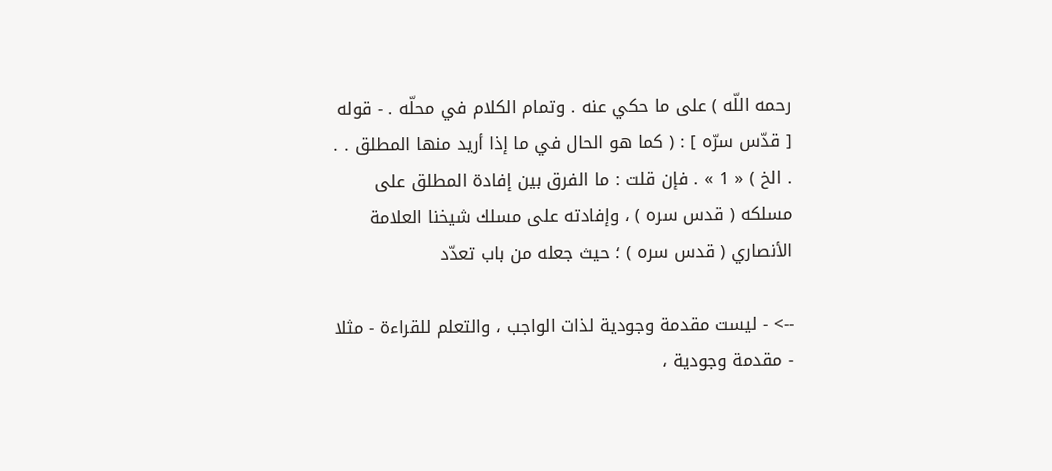رحمه اللّه ) على ما حكي عنه . وتمام الكلام في محلّه . - قوله [ قدّس سرّه ] : ( كما هو الحال في ما إذا أريد منها المطلق . . . الخ ) « 1 » . فإن قلت : ما الفرق بين إفادة المطلق على مسلكه ( قدس سره ) ، وإفادته على مسلك شيخنا العلامة الأنصاري ( قدس سره ) ؛ حيث جعله من باب تعدّد

--> - ليست مقدمة وجودية لذات الواجب ، والتعلم للقراءة - مثلا - مقدمة وجودية ،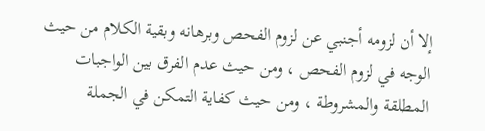إلا أن لزومه أجنبي عن لزوم الفحص وبرهانه وبقية الكلام من حيث الوجه في لزوم الفحص ، ومن حيث عدم الفرق بين الواجبات المطلقة والمشروطة ، ومن حيث كفاية التمكن في الجملة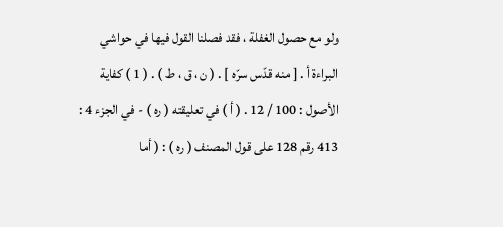ولو مع حصول الغفلة ، فقد فصلنا القول فيها في حواشي البراءة أ . [ منه قدّس سرّه ] . ( ن ، ق ، ط ) . ( 1 ) كفاية الأصول : 100 / 12 . ( أ ) في تعليقته ( ره ) - في الجزء 4 : 413 رقم 128 على قول المصنف ( ره ) : ( أما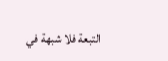التبعة فلا شبهة في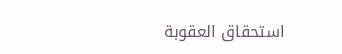استحقاق العقوبة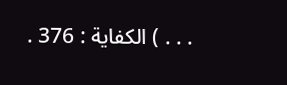. . . ) الكفاية : 376 .